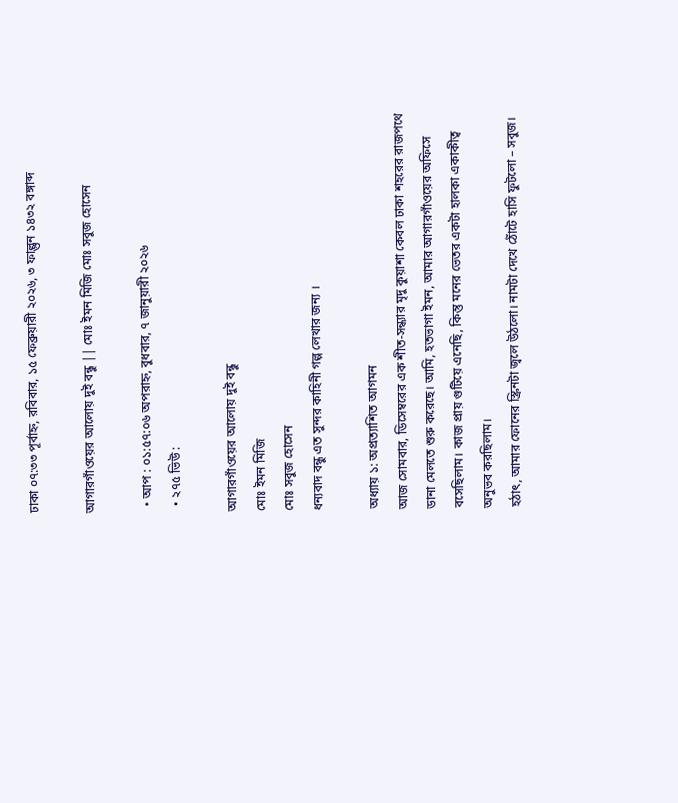ঢাকা ০৭:৩৩ পূর্বাহ্ন, রবিবার, ১৫ ফেব্রুয়ারী ২০২৬, ৩ ফাল্গুন ১৪৩২ বঙ্গাব্দ

আগারগাঁওয়ের আলোয় দুই বন্ধু || মোঃ ইমন মিজি মোঃ সবুজ হোসেন

  • আপ : ০১:৫৭:০৬ অপরাহ্ন, বুধবার, ৭ জানুয়ারী ২০২৬
  • ২৭৫ ভিউ :

আগারগাঁওয়ের আলোয় দুই বন্ধু
মোঃ ইমন মিজি
মোঃ সবুজ হোসেন
ধন্যবাদ বন্ধু এত সুন্দর কাহিনী গল্প লেখার জন্য ।

অধ্যায় ১: অপ্রত্যাশিত আগমন
আজ সোমবার, ডিসেম্বরের এক শীত-সন্ধ্যার মৃদু কুয়াশা কেবল ঢাকা শহরের রাজপথে ডানা মেলতে শুরু করেছে। আমি, হতভাগা ইমন, আমার আগারগাঁওয়ের অফিসে বসেছিলাম। কাজ প্রায় গুটিয়ে এনেছি, কিন্তু মনের ভেতর একটা হালকা একাকীত্ব অনুভব করছিলাম।
হঠাৎ, আমার ফোনের স্ক্রিনটা জ্বলে উঠলো। নামটা দেখে ঠোঁটে হাসি ফুটলো – সবুজ।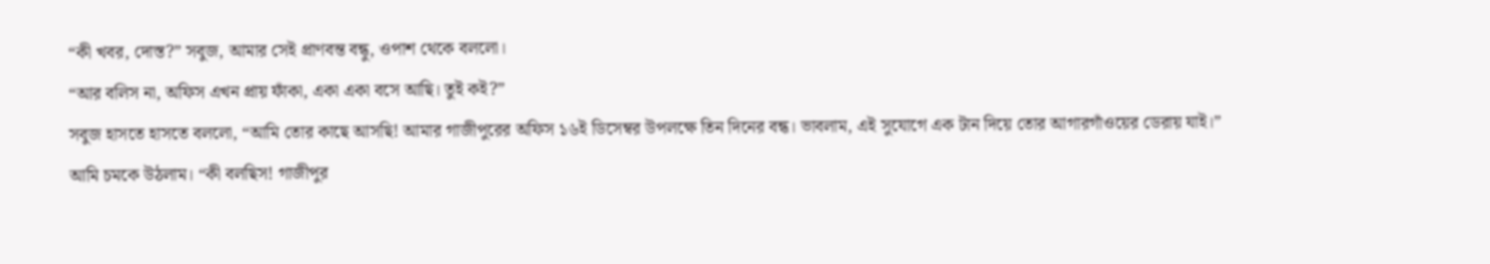“কী খবর, দোস্ত?” সবুজ, আমার সেই প্রাণবন্ত বন্ধু, ওপাশ থেকে বললো।
“আর বলিস না, অফিস এখন প্রায় ফাঁকা, একা একা বসে আছি। তুই কই?”
সবুজ হাসতে হাসতে বললো, “আমি তোর কাছে আসছি! আমার গাজীপুরের অফিস ১৬ই ডিসেম্বর উপলক্ষে তিন দিনের বন্ধ। ভাবলাম, এই সুযোগে এক টান দিয়ে তোর আগারগাঁওয়ের ডেরায় যাই।”
আমি চমকে উঠলাম। “কী বলছিস! গাজীপুর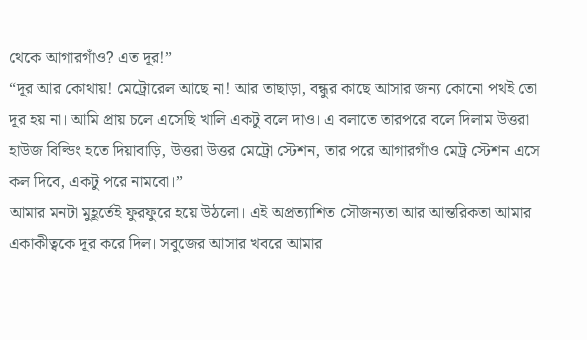থেকে আগারগাঁও? এত দূর!”
“দূর আর কোথায়! মেট্রোরেল আছে না! আর তাছাড়া, বন্ধুর কাছে আসার জন্য কোনো পথই তো দূর হয় না। আমি প্রায় চলে এসেছি খালি একটু বলে দাও। এ বলাতে তারপরে বলে দিলাম উত্তরা হাউজ বিল্ডিং হতে দিয়াবাড়ি, উত্তরা উত্তর মেট্রো স্টেশন, তার পরে আগারগাঁও মেট্র স্টেশন এসে কল দিবে, একটু পরে নামবো।”
আমার মনটা মুহূর্তেই ফুরফুরে হয়ে উঠলো। এই অপ্রত্যাশিত সৌজন্যতা আর আন্তরিকতা আমার একাকীত্বকে দূর করে দিল। সবুজের আসার খবরে আমার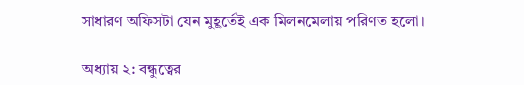সাধারণ অফিসটা যেন মুহূর্তেই এক মিলনমেলায় পরিণত হলো।

অধ্যায় ২: বন্ধুত্বের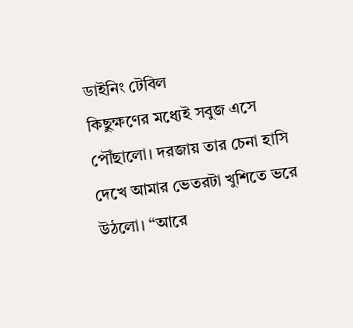ডাইনিং টেবিল
কিছুক্ষণের মধ্যেই সবুজ এসে পৌঁছালো। দরজায় তার চেনা হাসি দেখে আমার ভেতরটা খুশিতে ভরে উঠলো। “আরে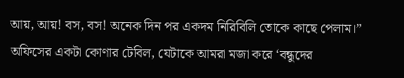আয়, আয়! বস, বস! অনেক দিন পর একদম নিরিবিলি তোকে কাছে পেলাম।”
অফিসের একটা কোণার টেবিল, যেটাকে আমরা মজা করে ‘বন্ধুদের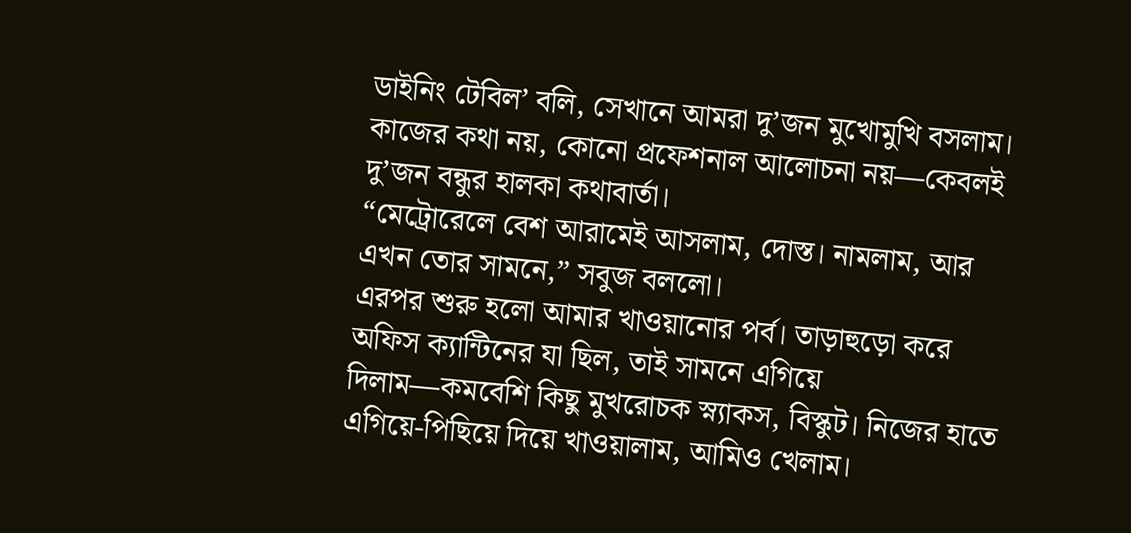ডাইনিং টেবিল’ বলি, সেখানে আমরা দু’জন মুখোমুখি বসলাম। কাজের কথা নয়, কোনো প্রফেশনাল আলোচনা নয়—কেবলই দু’জন বন্ধুর হালকা কথাবার্তা।
“মেট্রোরেলে বেশ আরামেই আসলাম, দোস্ত। নামলাম, আর এখন তোর সামনে,” সবুজ বললো।
এরপর শুরু হলো আমার খাওয়ানোর পর্ব। তাড়াহুড়ো করে অফিস ক্যান্টিনের যা ছিল, তাই সামনে এগিয়ে দিলাম—কমবেশি কিছু মুখরোচক স্ন্যাকস, বিস্কুট। নিজের হাতে এগিয়ে-পিছিয়ে দিয়ে খাওয়ালাম, আমিও খেলাম।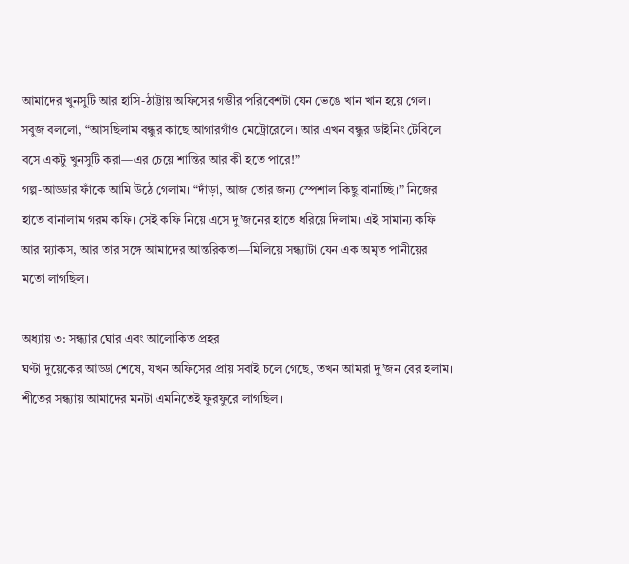আমাদের খুনসুটি আর হাসি-ঠাট্টায় অফিসের গম্ভীর পরিবেশটা যেন ভেঙে খান খান হয়ে গেল।
সবুজ বললো, “আসছিলাম বন্ধুর কাছে আগারগাঁও মেট্রোরেলে। আর এখন বন্ধুর ডাইনিং টেবিলে বসে একটু খুনসুটি করা—এর চেয়ে শান্তির আর কী হতে পারে!”
গল্প-আড্ডার ফাঁকে আমি উঠে গেলাম। “দাঁড়া, আজ তোর জন্য স্পেশাল কিছু বানাচ্ছি।” নিজের হাতে বানালাম গরম কফি। সেই কফি নিয়ে এসে দু’জনের হাতে ধরিয়ে দিলাম। এই সামান্য কফি আর স্ন্যাকস, আর তার সঙ্গে আমাদের আন্তরিকতা—মিলিয়ে সন্ধ্যাটা যেন এক অমৃত পানীয়ের মতো লাগছিল।

অধ্যায় ৩: সন্ধ্যার ঘোর এবং আলোকিত প্রহর
ঘণ্টা দুয়েকের আড্ডা শেষে, যখন অফিসের প্রায় সবাই চলে গেছে, তখন আমরা দু’জন বের হলাম। শীতের সন্ধ্যায় আমাদের মনটা এমনিতেই ফুরফুরে লাগছিল।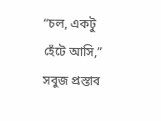“চল, একটু হেঁটে আসি,” সবুজ প্রস্তাব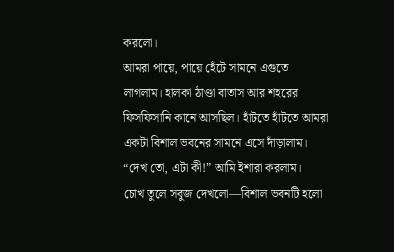করলো।
আমরা পায়ে, পায়ে হেঁটে সামনে এগুতে লাগলাম। হালকা ঠাণ্ডা বাতাস আর শহরের ফিসফিসানি কানে আসছিল। হাঁটতে হাঁটতে আমরা একটা বিশাল ভবনের সামনে এসে দাঁড়ালাম।
“দেখ তো, এটা কী!” আমি ইশারা করলাম।
চোখ তুলে সবুজ দেখলো—বিশাল ভবনটি হলো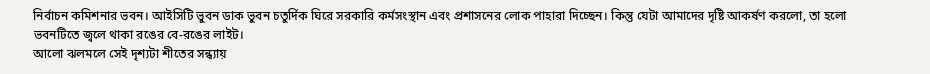নির্বাচন কমিশনার ভবন। আইসিটি ভুবন ডাক ভুবন চতুর্দিক ঘিরে সরকারি কর্মসংস্থান এবং প্রশাসনের লোক পাহারা দিচ্ছেন। কিন্তু যেটা আমাদের দৃষ্টি আকর্ষণ করলো, তা হলো ভবনটিতে জ্বলে থাকা রঙের বে-রঙের লাইট।
আলো ঝলমলে সেই দৃশ্যটা শীতের সন্ধ্যায়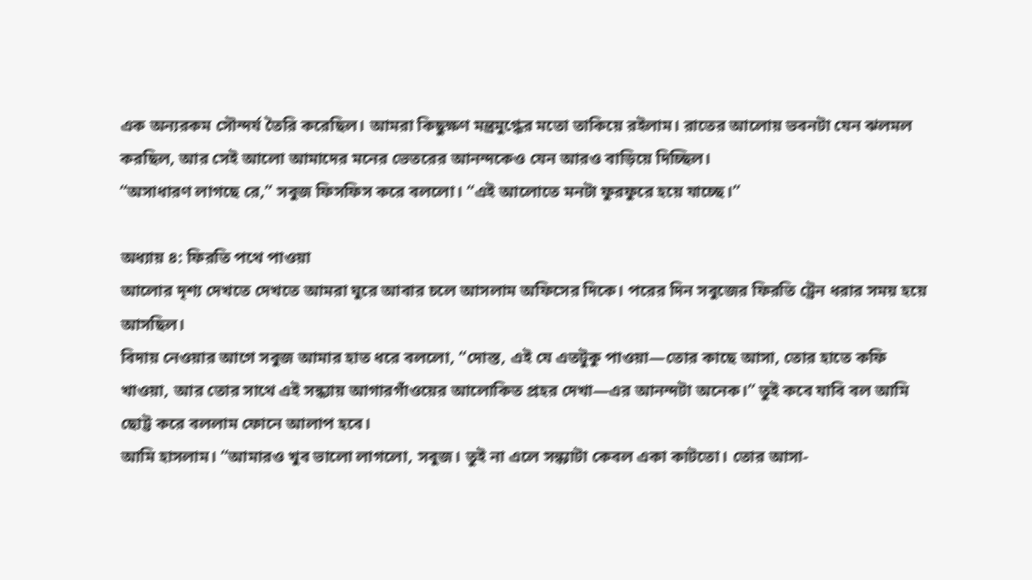এক অন্যরকম সৌন্দর্য তৈরি করেছিল। আমরা কিছুক্ষণ মন্ত্রমুগ্ধের মতো তাকিয়ে রইলাম। রাতের আলোয় ভবনটা যেন ঝলমল করছিল, আর সেই আলো আমাদের মনের ভেতরের আনন্দকেও যেন আরও বাড়িয়ে দিচ্ছিল।
“অসাধারণ লাগছে রে,” সবুজ ফিসফিস করে বললো। “এই আলোতে মনটা ফুরফুরে হয়ে যাচ্ছে।”

অধ্যায় ৪: ফিরতি পথে পাওয়া
আলোর দৃশ্য দেখতে দেখতে আমরা ঘুরে আবার চলে আসলাম অফিসের দিকে। পরের দিন সবুজের ফিরতি ট্রেন ধরার সময় হয়ে আসছিল।
বিদায় নেওয়ার আগে সবুজ আমার হাত ধরে বললো, “দোস্ত, এই যে এতটুকু পাওয়া—তোর কাছে আসা, তোর হাতে কফি খাওয়া, আর তোর সাথে এই সন্ধ্যায় আগারগাঁওয়ের আলোকিত প্রহর দেখা—এর আনন্দটা অনেক।” তুই কবে যাবি বল আমি ছোট্ট করে বললাম ফোনে আলাপ হবে।
আমি হাসলাম। “আমারও খুব ভালো লাগলো, সবুজ। তুই না এলে সন্ধ্যাটা কেবল একা কাটতো। তোর আসা-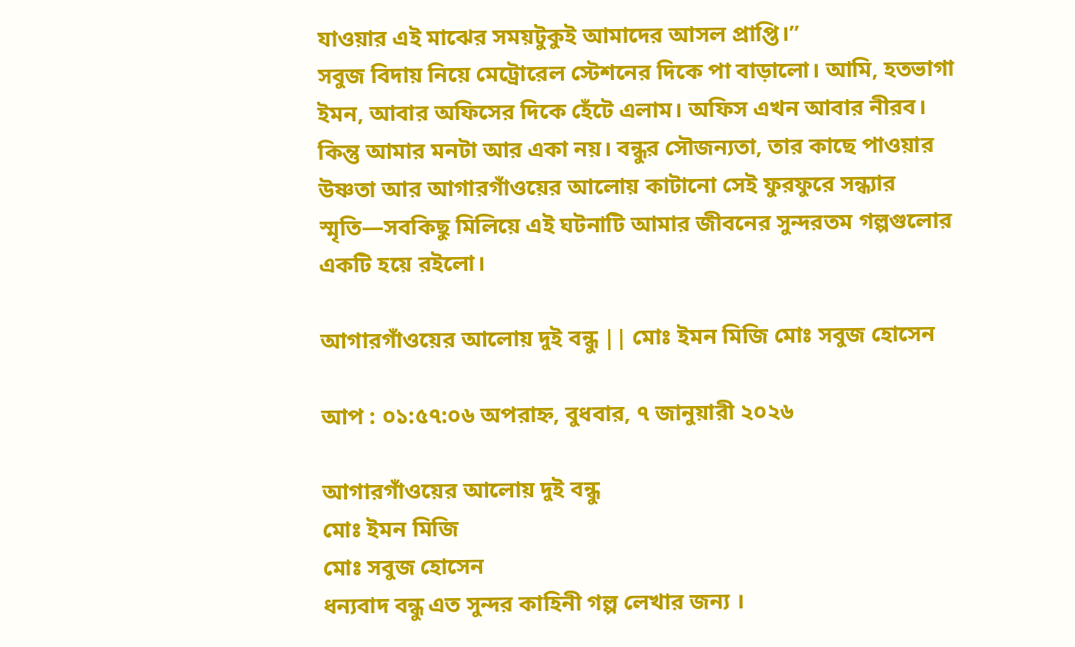যাওয়ার এই মাঝের সময়টুকুই আমাদের আসল প্রাপ্তি।”
সবুজ বিদায় নিয়ে মেট্রোরেল স্টেশনের দিকে পা বাড়ালো। আমি, হতভাগা ইমন, আবার অফিসের দিকে হেঁটে এলাম। অফিস এখন আবার নীরব। কিন্তু আমার মনটা আর একা নয়। বন্ধুর সৌজন্যতা, তার কাছে পাওয়ার উষ্ণতা আর আগারগাঁওয়ের আলোয় কাটানো সেই ফুরফুরে সন্ধ্যার স্মৃতি—সবকিছু মিলিয়ে এই ঘটনাটি আমার জীবনের সুন্দরতম গল্পগুলোর একটি হয়ে রইলো।

আগারগাঁওয়ের আলোয় দুই বন্ধু || মোঃ ইমন মিজি মোঃ সবুজ হোসেন

আপ : ০১:৫৭:০৬ অপরাহ্ন, বুধবার, ৭ জানুয়ারী ২০২৬

আগারগাঁওয়ের আলোয় দুই বন্ধু
মোঃ ইমন মিজি
মোঃ সবুজ হোসেন
ধন্যবাদ বন্ধু এত সুন্দর কাহিনী গল্প লেখার জন্য ।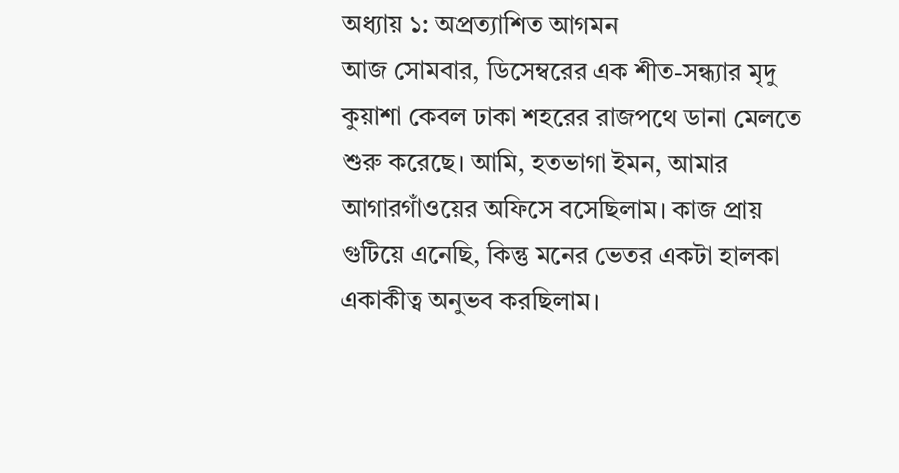অধ্যায় ১: অপ্রত্যাশিত আগমন
আজ সোমবার, ডিসেম্বরের এক শীত-সন্ধ্যার মৃদু কুয়াশা কেবল ঢাকা শহরের রাজপথে ডানা মেলতে শুরু করেছে। আমি, হতভাগা ইমন, আমার আগারগাঁওয়ের অফিসে বসেছিলাম। কাজ প্রায় গুটিয়ে এনেছি, কিন্তু মনের ভেতর একটা হালকা একাকীত্ব অনুভব করছিলাম।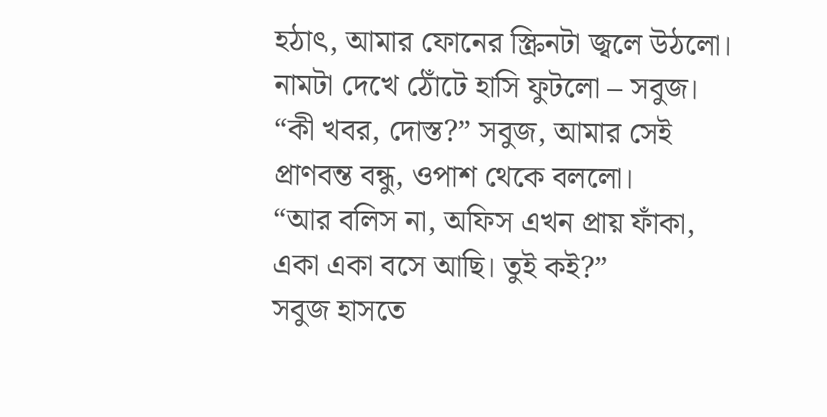হঠাৎ, আমার ফোনের স্ক্রিনটা জ্বলে উঠলো। নামটা দেখে ঠোঁটে হাসি ফুটলো – সবুজ।
“কী খবর, দোস্ত?” সবুজ, আমার সেই প্রাণবন্ত বন্ধু, ওপাশ থেকে বললো।
“আর বলিস না, অফিস এখন প্রায় ফাঁকা, একা একা বসে আছি। তুই কই?”
সবুজ হাসতে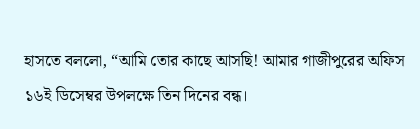হাসতে বললো, “আমি তোর কাছে আসছি! আমার গাজীপুরের অফিস ১৬ই ডিসেম্বর উপলক্ষে তিন দিনের বন্ধ।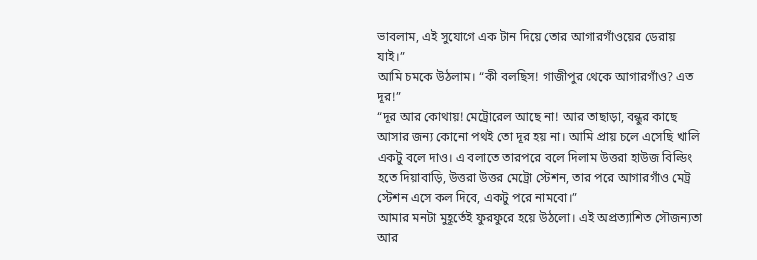ভাবলাম, এই সুযোগে এক টান দিয়ে তোর আগারগাঁওয়ের ডেরায় যাই।”
আমি চমকে উঠলাম। “কী বলছিস! গাজীপুর থেকে আগারগাঁও? এত দূর!”
“দূর আর কোথায়! মেট্রোরেল আছে না! আর তাছাড়া, বন্ধুর কাছে আসার জন্য কোনো পথই তো দূর হয় না। আমি প্রায় চলে এসেছি খালি একটু বলে দাও। এ বলাতে তারপরে বলে দিলাম উত্তরা হাউজ বিল্ডিং হতে দিয়াবাড়ি, উত্তরা উত্তর মেট্রো স্টেশন, তার পরে আগারগাঁও মেট্র স্টেশন এসে কল দিবে, একটু পরে নামবো।”
আমার মনটা মুহূর্তেই ফুরফুরে হয়ে উঠলো। এই অপ্রত্যাশিত সৌজন্যতা আর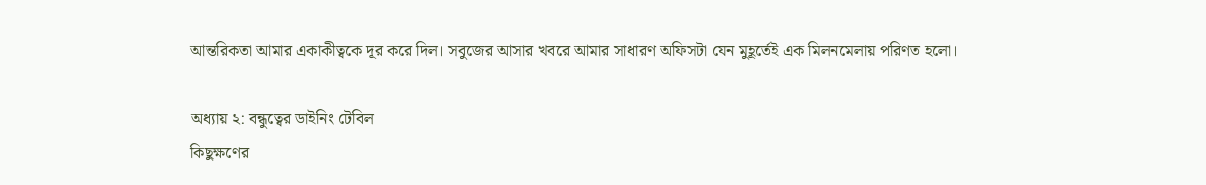আন্তরিকতা আমার একাকীত্বকে দূর করে দিল। সবুজের আসার খবরে আমার সাধারণ অফিসটা যেন মুহূর্তেই এক মিলনমেলায় পরিণত হলো।

অধ্যায় ২: বন্ধুত্বের ডাইনিং টেবিল
কিছুক্ষণের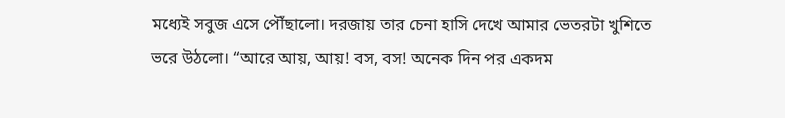মধ্যেই সবুজ এসে পৌঁছালো। দরজায় তার চেনা হাসি দেখে আমার ভেতরটা খুশিতে ভরে উঠলো। “আরে আয়, আয়! বস, বস! অনেক দিন পর একদম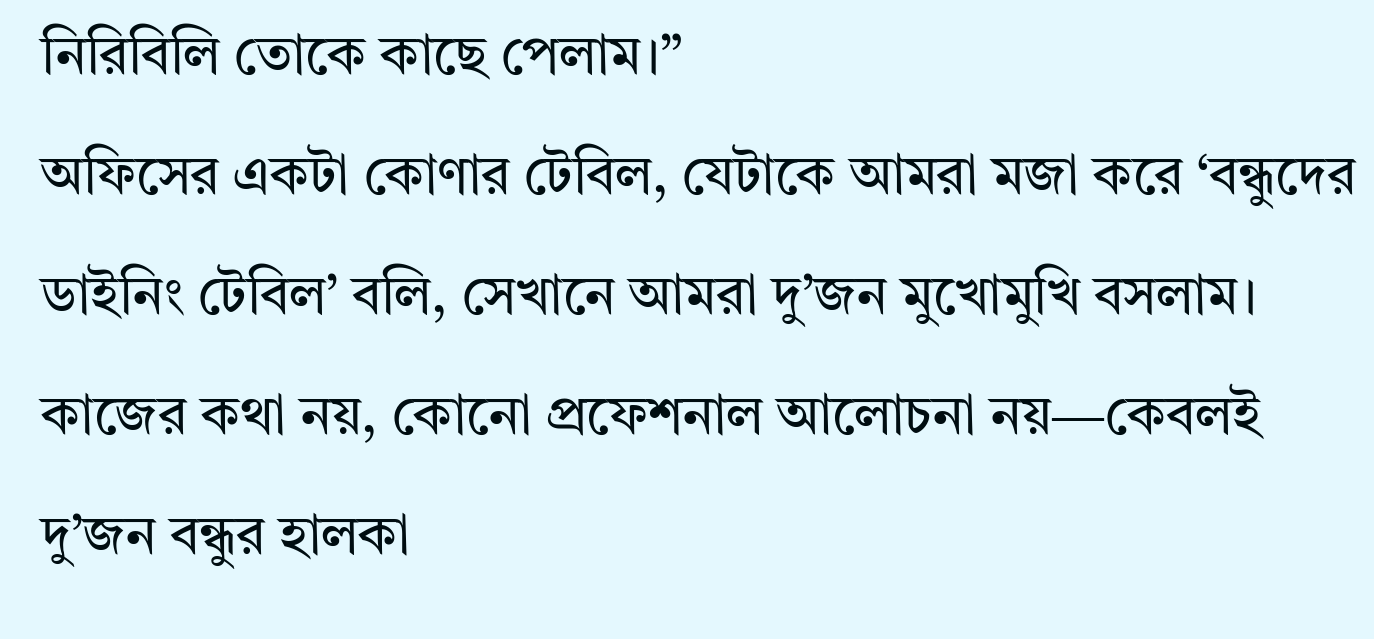নিরিবিলি তোকে কাছে পেলাম।”
অফিসের একটা কোণার টেবিল, যেটাকে আমরা মজা করে ‘বন্ধুদের ডাইনিং টেবিল’ বলি, সেখানে আমরা দু’জন মুখোমুখি বসলাম। কাজের কথা নয়, কোনো প্রফেশনাল আলোচনা নয়—কেবলই দু’জন বন্ধুর হালকা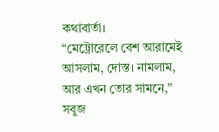কথাবার্তা।
“মেট্রোরেলে বেশ আরামেই আসলাম, দোস্ত। নামলাম, আর এখন তোর সামনে,” সবুজ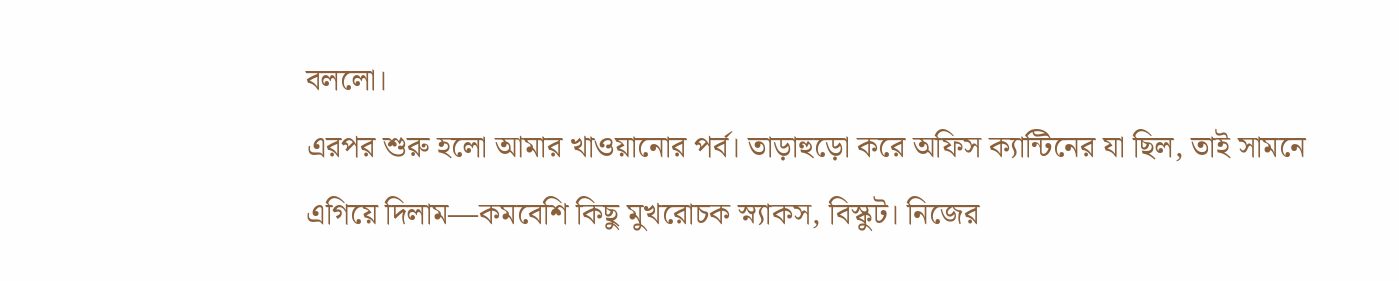বললো।
এরপর শুরু হলো আমার খাওয়ানোর পর্ব। তাড়াহুড়ো করে অফিস ক্যান্টিনের যা ছিল, তাই সামনে এগিয়ে দিলাম—কমবেশি কিছু মুখরোচক স্ন্যাকস, বিস্কুট। নিজের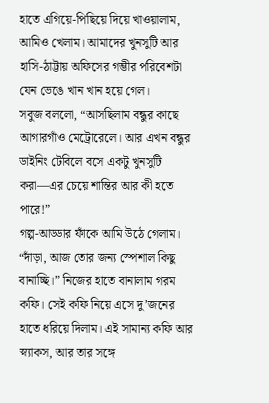হাতে এগিয়ে-পিছিয়ে দিয়ে খাওয়ালাম, আমিও খেলাম। আমাদের খুনসুটি আর হাসি-ঠাট্টায় অফিসের গম্ভীর পরিবেশটা যেন ভেঙে খান খান হয়ে গেল।
সবুজ বললো, “আসছিলাম বন্ধুর কাছে আগারগাঁও মেট্রোরেলে। আর এখন বন্ধুর ডাইনিং টেবিলে বসে একটু খুনসুটি করা—এর চেয়ে শান্তির আর কী হতে পারে!”
গল্প-আড্ডার ফাঁকে আমি উঠে গেলাম। “দাঁড়া, আজ তোর জন্য স্পেশাল কিছু বানাচ্ছি।” নিজের হাতে বানালাম গরম কফি। সেই কফি নিয়ে এসে দু’জনের হাতে ধরিয়ে দিলাম। এই সামান্য কফি আর স্ন্যাকস, আর তার সঙ্গে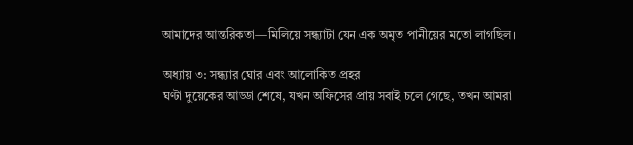আমাদের আন্তরিকতা—মিলিয়ে সন্ধ্যাটা যেন এক অমৃত পানীয়ের মতো লাগছিল।

অধ্যায় ৩: সন্ধ্যার ঘোর এবং আলোকিত প্রহর
ঘণ্টা দুয়েকের আড্ডা শেষে, যখন অফিসের প্রায় সবাই চলে গেছে, তখন আমরা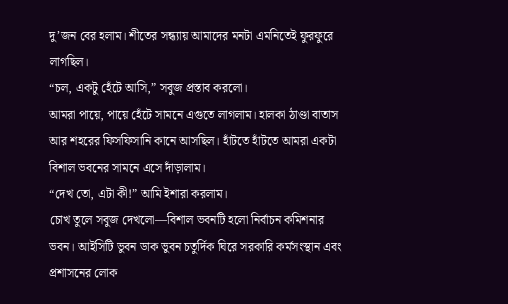দু’জন বের হলাম। শীতের সন্ধ্যায় আমাদের মনটা এমনিতেই ফুরফুরে লাগছিল।
“চল, একটু হেঁটে আসি,” সবুজ প্রস্তাব করলো।
আমরা পায়ে, পায়ে হেঁটে সামনে এগুতে লাগলাম। হালকা ঠাণ্ডা বাতাস আর শহরের ফিসফিসানি কানে আসছিল। হাঁটতে হাঁটতে আমরা একটা বিশাল ভবনের সামনে এসে দাঁড়ালাম।
“দেখ তো, এটা কী!” আমি ইশারা করলাম।
চোখ তুলে সবুজ দেখলো—বিশাল ভবনটি হলো নির্বাচন কমিশনার ভবন। আইসিটি ভুবন ডাক ভুবন চতুর্দিক ঘিরে সরকারি কর্মসংস্থান এবং প্রশাসনের লোক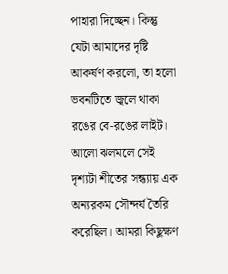পাহারা দিচ্ছেন। কিন্তু যেটা আমাদের দৃষ্টি আকর্ষণ করলো, তা হলো ভবনটিতে জ্বলে থাকা রঙের বে-রঙের লাইট।
আলো ঝলমলে সেই দৃশ্যটা শীতের সন্ধ্যায় এক অন্যরকম সৌন্দর্য তৈরি করেছিল। আমরা কিছুক্ষণ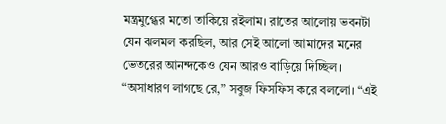মন্ত্রমুগ্ধের মতো তাকিয়ে রইলাম। রাতের আলোয় ভবনটা যেন ঝলমল করছিল, আর সেই আলো আমাদের মনের ভেতরের আনন্দকেও যেন আরও বাড়িয়ে দিচ্ছিল।
“অসাধারণ লাগছে রে,” সবুজ ফিসফিস করে বললো। “এই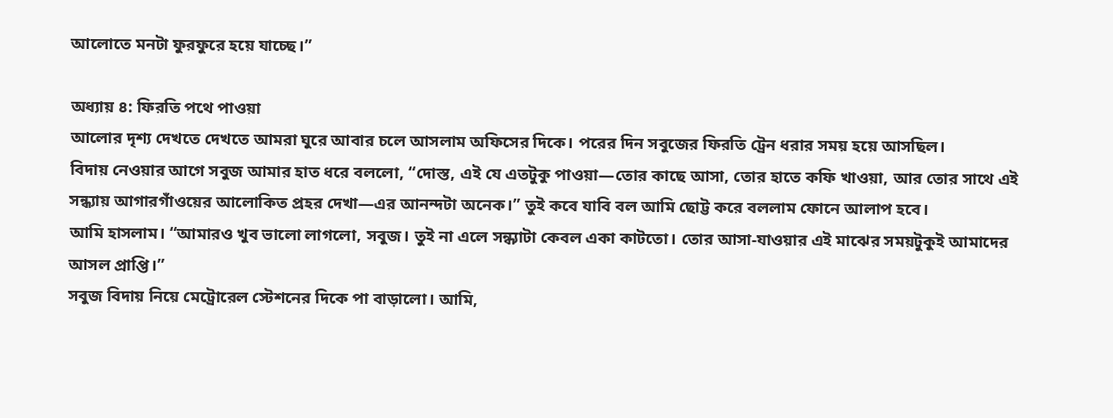আলোতে মনটা ফুরফুরে হয়ে যাচ্ছে।”

অধ্যায় ৪: ফিরতি পথে পাওয়া
আলোর দৃশ্য দেখতে দেখতে আমরা ঘুরে আবার চলে আসলাম অফিসের দিকে। পরের দিন সবুজের ফিরতি ট্রেন ধরার সময় হয়ে আসছিল।
বিদায় নেওয়ার আগে সবুজ আমার হাত ধরে বললো, “দোস্ত, এই যে এতটুকু পাওয়া—তোর কাছে আসা, তোর হাতে কফি খাওয়া, আর তোর সাথে এই সন্ধ্যায় আগারগাঁওয়ের আলোকিত প্রহর দেখা—এর আনন্দটা অনেক।” তুই কবে যাবি বল আমি ছোট্ট করে বললাম ফোনে আলাপ হবে।
আমি হাসলাম। “আমারও খুব ভালো লাগলো, সবুজ। তুই না এলে সন্ধ্যাটা কেবল একা কাটতো। তোর আসা-যাওয়ার এই মাঝের সময়টুকুই আমাদের আসল প্রাপ্তি।”
সবুজ বিদায় নিয়ে মেট্রোরেল স্টেশনের দিকে পা বাড়ালো। আমি,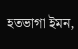হতভাগা ইমন,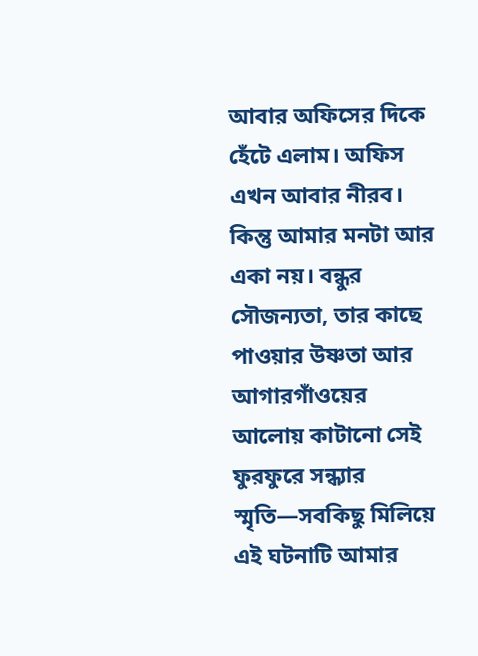আবার অফিসের দিকে হেঁটে এলাম। অফিস এখন আবার নীরব। কিন্তু আমার মনটা আর একা নয়। বন্ধুর সৌজন্যতা, তার কাছে পাওয়ার উষ্ণতা আর আগারগাঁওয়ের আলোয় কাটানো সেই ফুরফুরে সন্ধ্যার স্মৃতি—সবকিছু মিলিয়ে এই ঘটনাটি আমার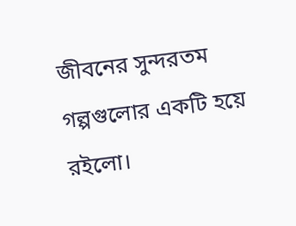জীবনের সুন্দরতম গল্পগুলোর একটি হয়ে রইলো।